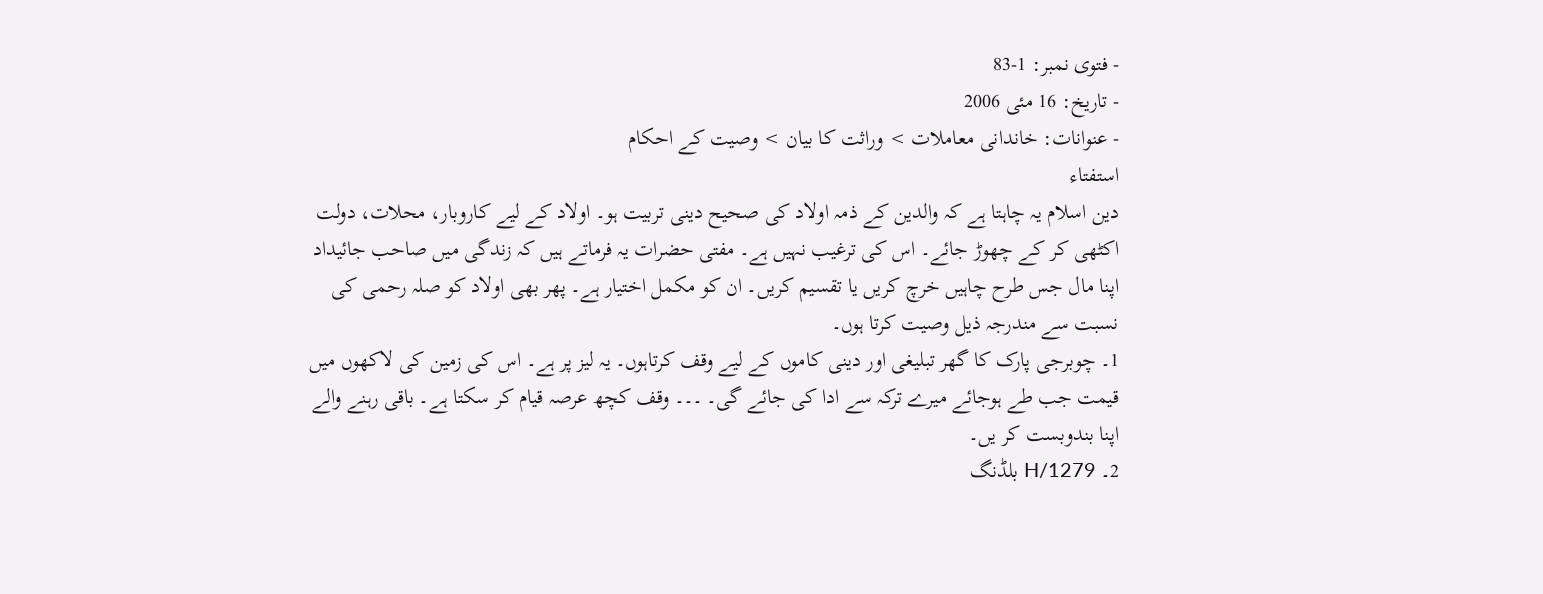- فتوی نمبر: 1-83
- تاریخ: 16 مئی 2006
- عنوانات: خاندانی معاملات > وراثت کا بیان > وصیت کے احکام
استفتاء
دین اسلام یہ چاہتا ہے کہ والدین کے ذمہ اولاد کی صحیح دینی تربیت ہو۔ اولاد کے لیے کاروبار، محلات، دولت اکٹھی کر کے چھوڑ جائے۔ اس کی ترغیب نہیں ہے۔ مفتی حضرات یہ فرماتے ہیں کہ زندگی میں صاحب جائیداد اپنا مال جس طرح چاہیں خرچ کریں یا تقسیم کریں۔ ان کو مکمل اختیار ہے۔ پھر بھی اولاد کو صلہ رحمی کی نسبت سے مندرجہ ذیل وصیت کرتا ہوں۔
1۔ چوبرجی پارک کا گھر تبلیغی اور دینی کاموں کے لیے وقف کرتاہوں۔ یہ لیز پر ہے۔ اس کی زمین کی لاکھوں میں قیمت جب طے ہوجائے میرے ترکہ سے ادا کی جائے گی۔ ۔۔۔ وقف کچھ عرصہ قیام کر سکتا ہے۔ باقی رہنے والے اپنا بندوبست کر یں۔
2۔ 1279/H بلڈنگ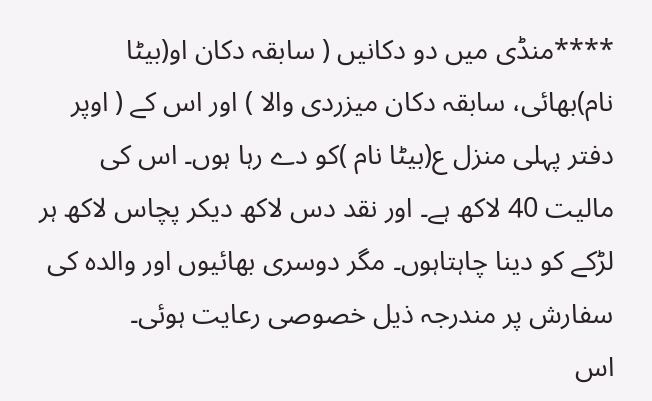****منڈی میں دو دکانیں ( سابقہ دکان او(بیٹا نام)بھائی، سابقہ دکان میزردی والا ) اور اس کے ( اوپر دفتر پہلی منزل ع(بیٹا نام )کو دے رہا ہوں۔ اس کی مالیت 40 لاکھ ہے۔ اور نقد دس لاکھ دیکر پچاس لاکھ ہر لڑکے کو دینا چاہتاہوں۔ مگر دوسری بھائیوں اور والدہ کی سفارش پر مندرجہ ذیل خصوصی رعایت ہوئی۔
اس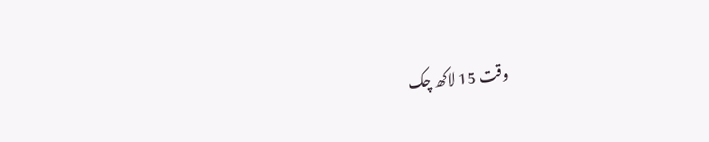وقت 15 لاکھ چک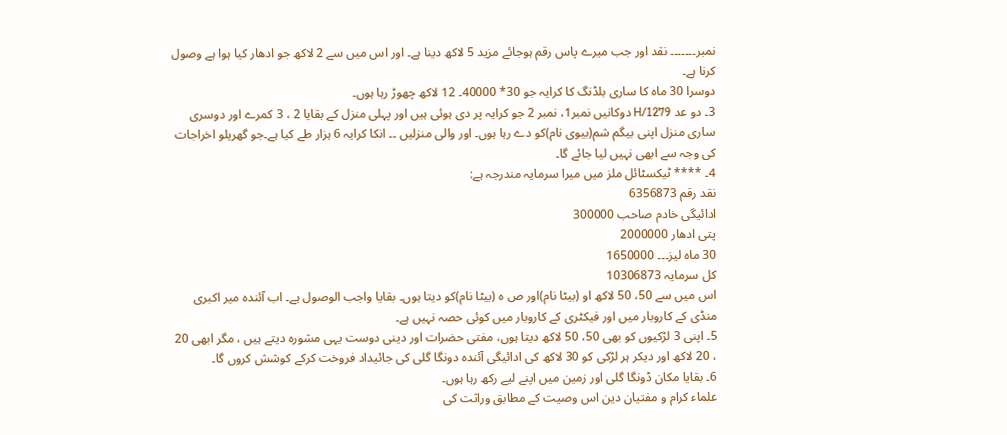نمبر۔۔۔۔۔۔۔ نقد اور جب میرے پاس رقم ہوجائے مزید 5 لاکھ دینا ہے۔ اور اس میں سے 2 لاکھ جو ادھار کیا ہوا ہے وصول کرنا ہے۔
دوسرا 30 ماہ کا ساری بلڈنگ کا کرایہ جو 30* 40000۔ 12 لاکھ چھوڑ رہا ہوں۔
3۔ دو عد 1279/H دوکانیں نمبر1، نمبر 2 جو کرایہ پر دی ہوئی ہیں اور پہلی منزل کے بقایا 2 ، 3 کمرے اور دوسری ساری منزل اپنی بیگم شم(بیوی نام)کو دے رہا ہوں۔ اور والی منزلیں ۔۔ انکا کرایہ 6 ہزار طے کیا ہے۔جو گھریلو اخراجات کی وجہ سے ابھی نہیں لیا جائے گا۔
4۔ **** ٹیکسٹائل ملز میں میرا سرمایہ مندرجہ ہے:
نقد رقم 6356873
ادائیگی خادم صاحب 300000
پتی ادھار 2000000
30 ماہ لیز۔۔۔ 1650000
کل سرمایہ 10306873
اس میں سے 50، 50 لاکھ او (بیٹا نام)اور ص ہ (بیٹا نام)کو دیتا ہوں۔ بقایا واجب الوصول ہے۔ اب آئندہ میر اکبری منڈی کے کاروبار میں اور فیکٹری کے کاروبار میں کوئی حصہ نہیں ہے۔
5۔ اپنی 3 لڑکیوں کو بھی 50، 50 لاکھ دیتا ہوں، مفتی حضرات اور دینی دوست یہی مشورہ دیتے ہیں ، مگر ابھی 20 ، 20 لاکھ اور دیکر ہر لڑکی کو 30 لاکھ کی ادائیگی آئندہ دونگا گلی کی جائیداد فروخت کرکے کوشش کروں گا۔
6۔ بقایا مکان ڈونگا گلی اور زمین میں اپنے لیے رکھ رہا ہوں۔
علماء کرام و مفتیان دین اس وصیت کے مطابق وراثت کی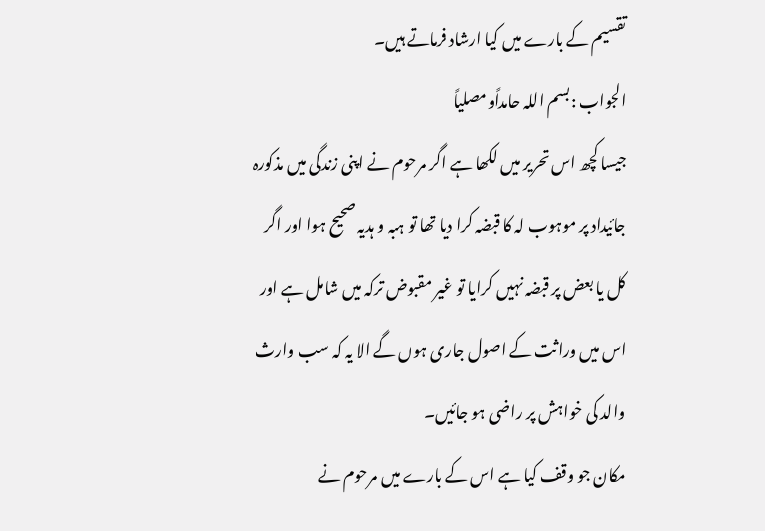تقسیم کے بارے میں کیا ارشاد فرماتے ہیں۔
الجواب :بسم اللہ حامداًومصلیاً
جیسا کچھ اس تحریر میں لکھا ہے اگر مرحوم نے اپنی زندگی میں مذکورہ جائیداد پر موہوب لہ کا قبضہ کرا دیا تھا تو ہبہ و ہدیہ صحیح ہوا اور اگر کل یا بعض پر قبضہ نہیں کرایا تو غیر مقبوض ترکہ میں شامل ہے اور اس میں وراثت کے اصول جاری ہوں گے الا یہ کہ سب وارث والد کی خواہش پر راضی ہو جائیں۔
مکان جو وقف کیا ہے اس کے بارے میں مرحوم نے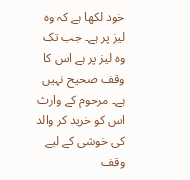خود لکھا ہے کہ وہ لیز پر ہے۔ جب تک وہ لیز پر ہے اس کا وقف صحیح نہیں ہے۔ مرحوم کے وارث اس کو خرید کر والد کی خوشی کے لیے وقف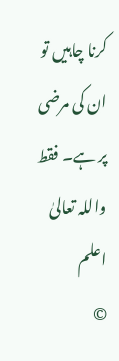کرنا چاہیں تو ان کی مرضی پر ہے۔ فقط واللہ تعالیٰ اعلم
©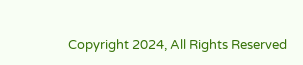Copyright 2024, All Rights Reserved